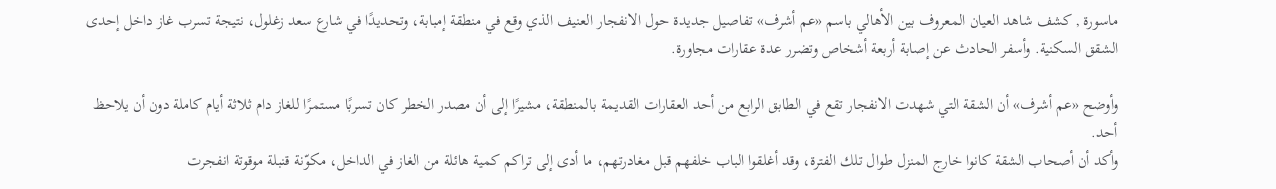ماسورة , كشف شاهد العيان المعروف بين الأهالي باسم «عم أشرف» تفاصيل جديدة حول الانفجار العنيف الذي وقع في منطقة إمبابة، وتحديدًا في شارع سعد زغلول، نتيجة تسرب غاز داخل إحدى الشقق السكنية. وأسفر الحادث عن إصابة أربعة أشخاص وتضرر عدة عقارات مجاورة.

وأوضح «عم أشرف» أن الشقة التي شهدت الانفجار تقع في الطابق الرابع من أحد العقارات القديمة بالمنطقة، مشيرًا إلى أن مصدر الخطر كان تسربًا مستمرًا للغاز دام ثلاثة أيام كاملة دون أن يلاحظ أحد.
وأكد أن أصحاب الشقة كانوا خارج المنزل طوال تلك الفترة، وقد أغلقوا الباب خلفهم قبل مغادرتهم، ما أدى إلى تراكم كمية هائلة من الغاز في الداخل، مكوّنة قنبلة موقوتة انفجرت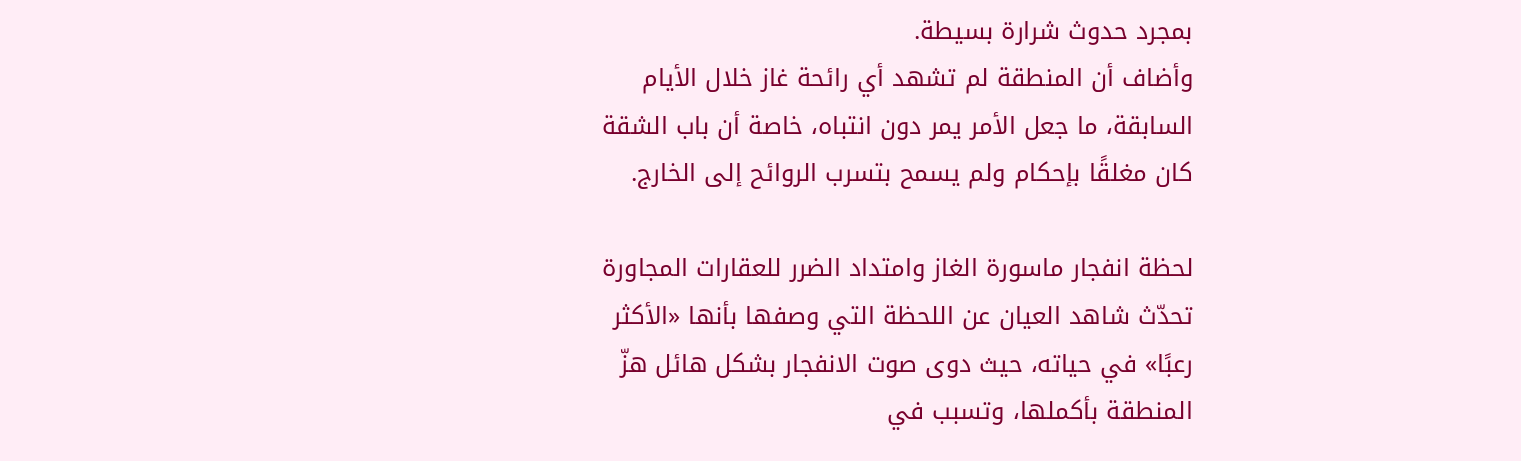بمجرد حدوث شرارة بسيطة.
وأضاف أن المنطقة لم تشهد أي رائحة غاز خلال الأيام السابقة، ما جعل الأمر يمر دون انتباه، خاصة أن باب الشقة كان مغلقًا بإحكام ولم يسمح بتسرب الروائح إلى الخارج.

لحظة انفجار ماسورة الغاز وامتداد الضرر للعقارات المجاورة
تحدّث شاهد العيان عن اللحظة التي وصفها بأنها «الأكثر رعبًا» في حياته، حيث دوى صوت الانفجار بشكل هائل هزّ المنطقة بأكملها، وتسبب في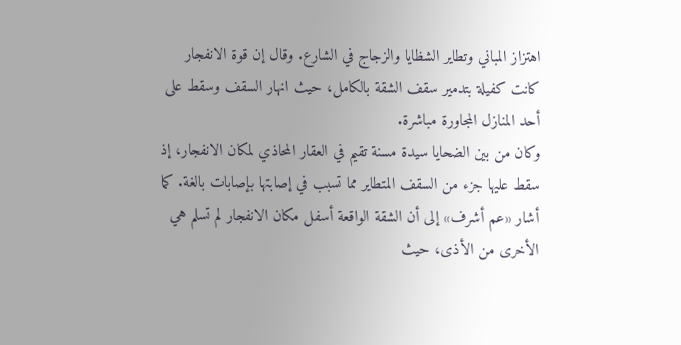اهتزاز المباني وتطاير الشظايا والزجاج في الشارع. وقال إن قوة الانفجار كانت كفيلة بتدمير سقف الشقة بالكامل، حيث انهار السقف وسقط على أحد المنازل المجاورة مباشرة.
وكان من بين الضحايا سيدة مسنة تقيم في العقار المحاذي لمكان الانفجار، إذ سقط عليها جزء من السقف المتطاير مما تسبب في إصابتها بإصابات بالغة. كما أشار «عم أشرف» إلى أن الشقة الواقعة أسفل مكان الانفجار لم تسلم هي الأخرى من الأذى، حيث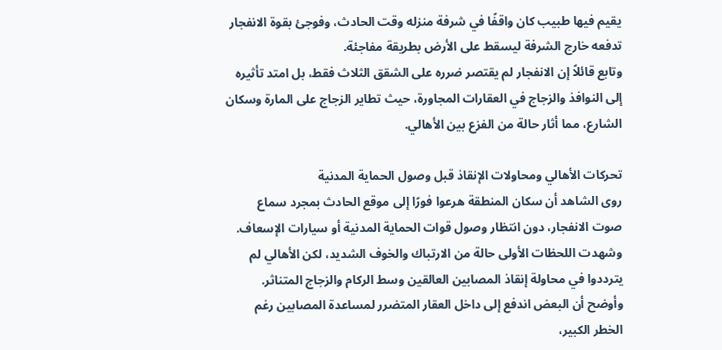يقيم فيها طبيب كان واقفًا في شرفة منزله وقت الحادث، وفوجئ بقوة الانفجار تدفعه خارج الشرفة ليسقط على الأرض بطريقة مفاجئة.
وتابع قائلاً إن الانفجار لم يقتصر ضرره على الشقق الثلاث فقط، بل امتد تأثيره إلى النوافذ والزجاج في العقارات المجاورة، حيث تطاير الزجاج على المارة وسكان الشارع، مما أثار حالة من الفزع بين الأهالي.

تحركات الأهالي ومحاولات الإنقاذ قبل وصول الحماية المدنية
روى الشاهد أن سكان المنطقة هرعوا فورًا إلى موقع الحادث بمجرد سماع صوت الانفجار، دون انتظار وصول قوات الحماية المدنية أو سيارات الإسعاف. وشهدت اللحظات الأولى حالة من الارتباك والخوف الشديد، لكن الأهالي لم يترددوا في محاولة إنقاذ المصابين العالقين وسط الركام والزجاج المتناثر.
وأوضح أن البعض اندفع إلى داخل العقار المتضرر لمساعدة المصابين رغم الخطر الكبير،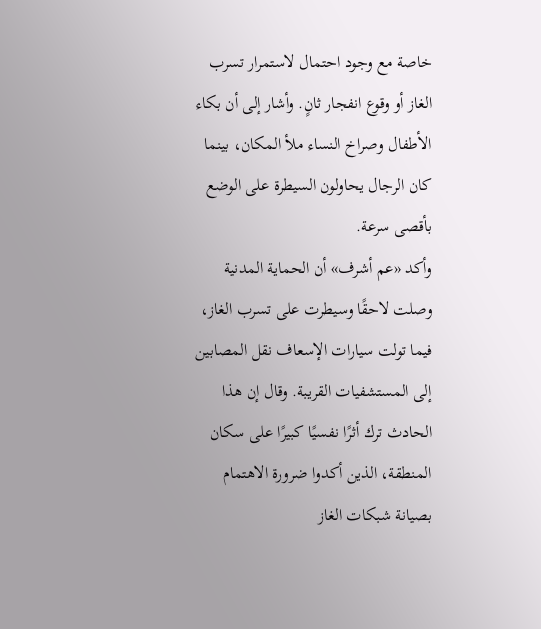خاصة مع وجود احتمال لاستمرار تسرب الغاز أو وقوع انفجار ثانٍ. وأشار إلى أن بكاء الأطفال وصراخ النساء ملأ المكان، بينما كان الرجال يحاولون السيطرة على الوضع بأقصى سرعة.
وأكد «عم أشرف» أن الحماية المدنية وصلت لاحقًا وسيطرت على تسرب الغاز، فيما تولت سيارات الإسعاف نقل المصابين إلى المستشفيات القريبة. وقال إن هذا الحادث ترك أثرًا نفسيًا كبيرًا على سكان المنطقة، الذين أكدوا ضرورة الاهتمام بصيانة شبكات الغاز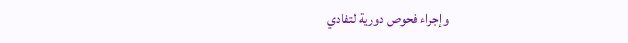وإجراء فحوص دورية لتفادي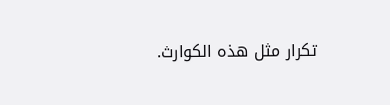تكرار مثل هذه الكوارث.